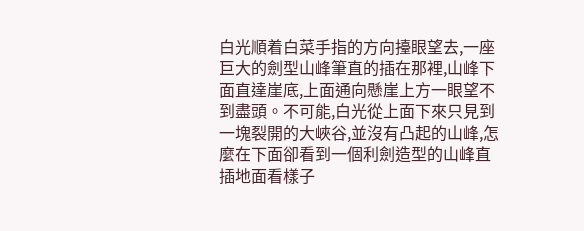白光順着白菜手指的方向擡眼望去,一座巨大的劍型山峰筆直的插在那裡,山峰下面直達崖底,上面通向懸崖上方一眼望不到盡頭。不可能,白光從上面下來只見到一塊裂開的大峽谷,並沒有凸起的山峰,怎麼在下面卻看到一個利劍造型的山峰直插地面看樣子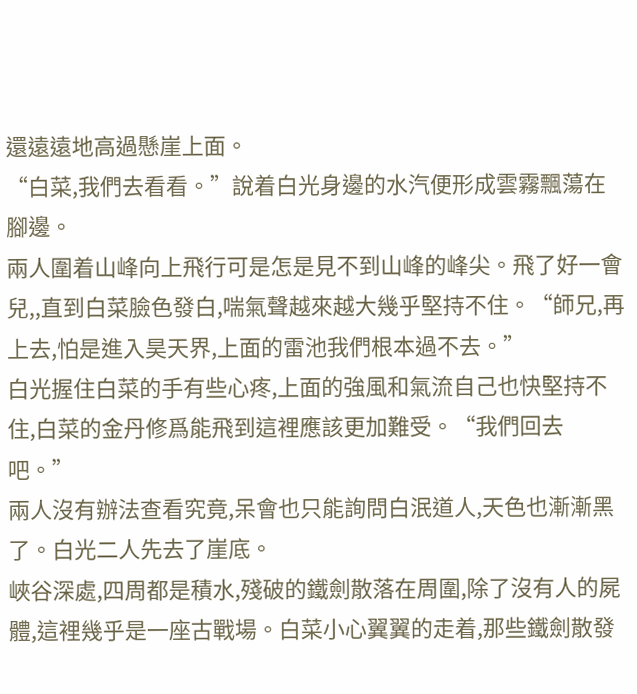還遠遠地高過懸崖上面。
“白菜,我們去看看。”說着白光身邊的水汽便形成雲霧飄蕩在腳邊。
兩人圍着山峰向上飛行可是怎是見不到山峰的峰尖。飛了好一會兒,,直到白菜臉色發白,喘氣聲越來越大幾乎堅持不住。“師兄,再上去,怕是進入昊天界,上面的雷池我們根本過不去。”
白光握住白菜的手有些心疼,上面的強風和氣流自己也快堅持不住,白菜的金丹修爲能飛到這裡應該更加難受。“我們回去吧。”
兩人沒有辦法查看究竟,呆會也只能詢問白泯道人,天色也漸漸黑了。白光二人先去了崖底。
峽谷深處,四周都是積水,殘破的鐵劍散落在周圍,除了沒有人的屍體,這裡幾乎是一座古戰場。白菜小心翼翼的走着,那些鐵劍散發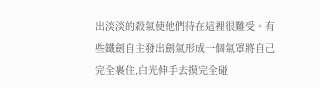出淡淡的殺氣使他們待在這裡很難受。有些鐵劍自主發出劍氣形成一個氣罩將自己完全裹住,白光伸手去摸完全碰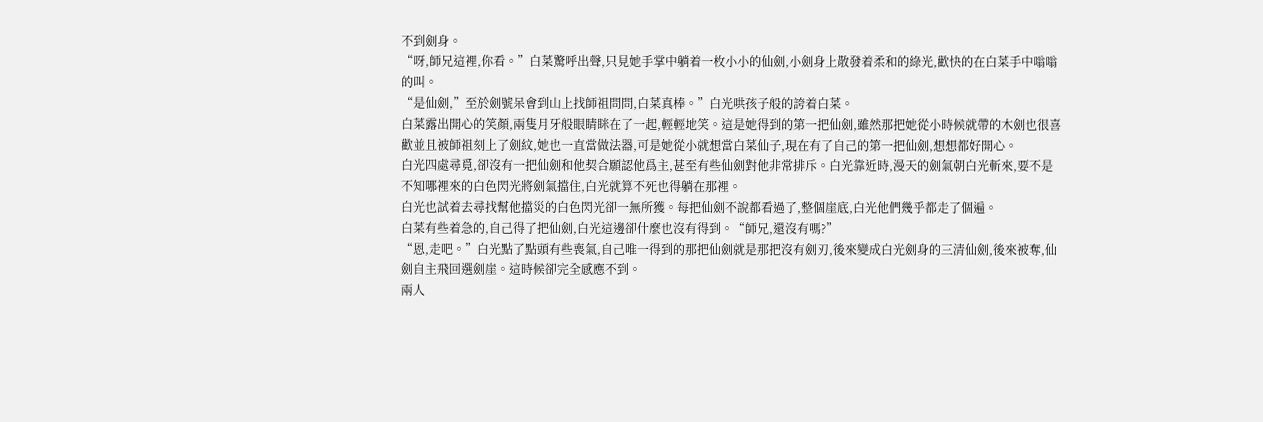不到劍身。
“呀,師兄這裡,你看。”白菜驚呼出聲,只見她手掌中躺着一枚小小的仙劍,小劍身上散發着柔和的綠光,歡快的在白菜手中嗡嗡的叫。
“是仙劍,”至於劍號呆會到山上找師祖問問,白菜真棒。”白光哄孩子般的誇着白菜。
白菜露出開心的笑顏,兩隻月牙般眼睛眯在了一起,輕輕地笑。這是她得到的第一把仙劍,雖然那把她從小時候就帶的木劍也很喜歡並且被師祖刻上了劍紋,她也一直當做法器,可是她從小就想當白菜仙子,現在有了自己的第一把仙劍,想想都好開心。
白光四處尋覓,卻沒有一把仙劍和他契合願認他爲主,甚至有些仙劍對他非常排斥。白光靠近時,漫天的劍氣朝白光斬來,要不是不知哪裡來的白色閃光將劍氣擋住,白光就算不死也得躺在那裡。
白光也試着去尋找幫他擋災的白色閃光卻一無所獲。每把仙劍不說都看過了,整個崖底,白光他們幾乎都走了個遍。
白菜有些着急的,自己得了把仙劍,白光這邊卻什麼也沒有得到。“師兄,還沒有嗎?”
“恩,走吧。”白光點了點頭有些喪氣,自己唯一得到的那把仙劍就是那把沒有劍刃,後來變成白光劍身的三清仙劍,後來被奪,仙劍自主飛回選劍崖。這時候卻完全感應不到。
兩人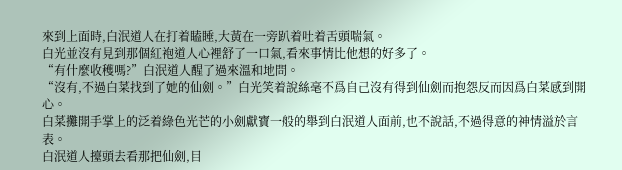來到上面時,白泯道人在打着瞌睡,大黃在一旁趴着吐着舌頭喘氣。
白光並沒有見到那個紅袍道人心裡舒了一口氣,看來事情比他想的好多了。
“有什麼收穫嗎?”白泯道人醒了過來溫和地問。
“沒有,不過白菜找到了她的仙劍。”白光笑着說絲毫不爲自己沒有得到仙劍而抱怨反而因爲白菜感到開心。
白菜攤開手掌上的泛着綠色光芒的小劍獻寶一般的舉到白泯道人面前,也不說話,不過得意的神情溢於言表。
白泯道人擡頭去看那把仙劍,目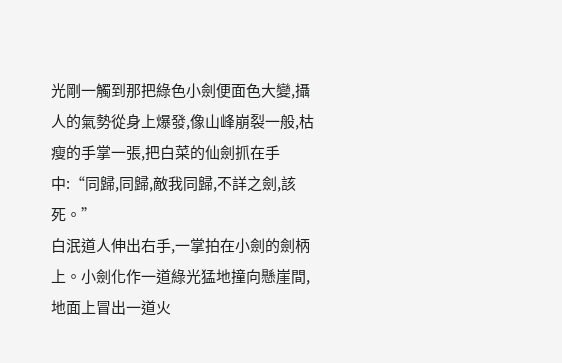光剛一觸到那把綠色小劍便面色大變,攝人的氣勢從身上爆發,像山峰崩裂一般,枯瘦的手掌一張,把白菜的仙劍抓在手中:“同歸,同歸,敵我同歸,不詳之劍,該死。”
白泯道人伸出右手,一掌拍在小劍的劍柄上。小劍化作一道綠光猛地撞向懸崖間,地面上冒出一道火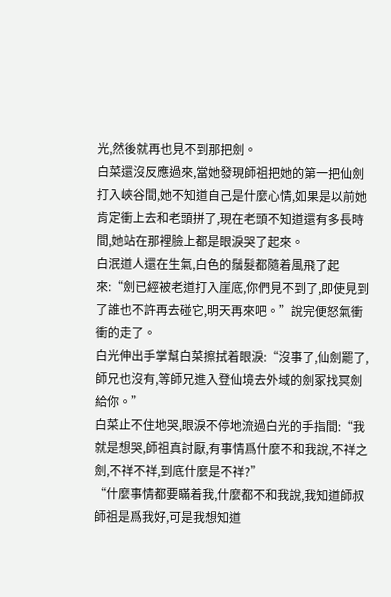光,然後就再也見不到那把劍。
白菜還沒反應過來,當她發現師祖把她的第一把仙劍打入峽谷間,她不知道自己是什麼心情,如果是以前她肯定衝上去和老頭拼了,現在老頭不知道還有多長時間,她站在那裡臉上都是眼淚哭了起來。
白泯道人還在生氣,白色的鬚髮都隨着風飛了起來:“劍已經被老道打入崖底,你們見不到了,即使見到了誰也不許再去碰它,明天再來吧。”說完便怒氣衝衝的走了。
白光伸出手掌幫白菜擦拭着眼淚:“沒事了,仙劍罷了,師兄也沒有,等師兄進入登仙境去外域的劍冢找冥劍給你。”
白菜止不住地哭,眼淚不停地流過白光的手指間:“我就是想哭,師祖真討厭,有事情爲什麼不和我說,不祥之劍,不祥不祥,到底什麼是不祥?”
“什麼事情都要瞞着我,什麼都不和我說,我知道師叔師祖是爲我好,可是我想知道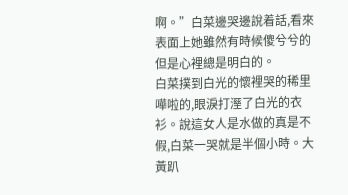啊。”白菜邊哭邊說着話,看來表面上她雖然有時候傻兮兮的但是心裡總是明白的。
白菜撲到白光的懷裡哭的稀里嘩啦的,眼淚打溼了白光的衣衫。說這女人是水做的真是不假,白菜一哭就是半個小時。大黃趴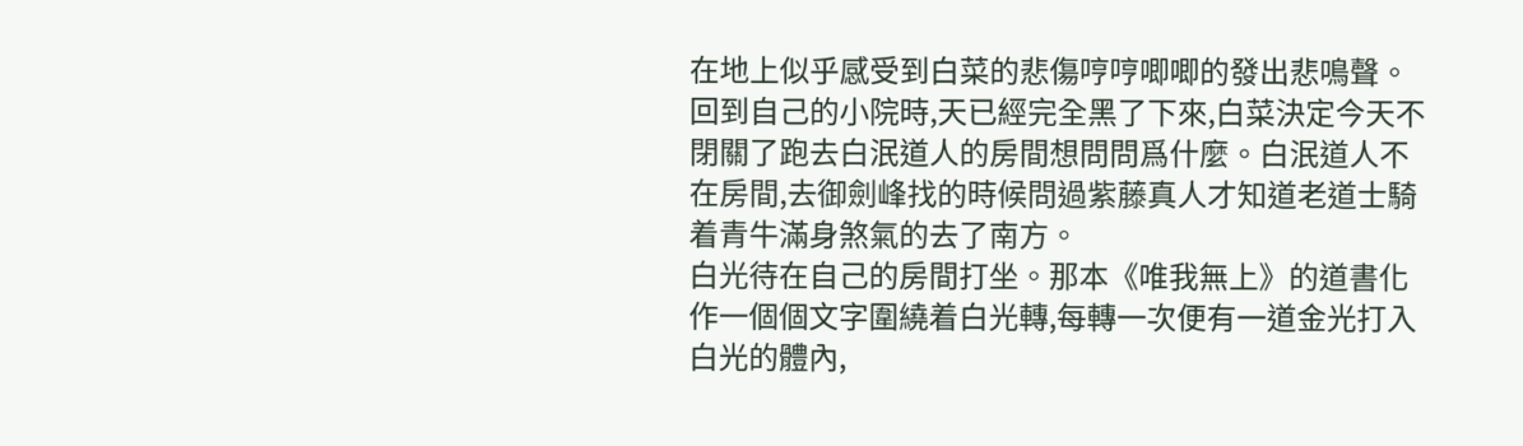在地上似乎感受到白菜的悲傷哼哼唧唧的發出悲鳴聲。
回到自己的小院時,天已經完全黑了下來,白菜決定今天不閉關了跑去白泯道人的房間想問問爲什麼。白泯道人不在房間,去御劍峰找的時候問過紫藤真人才知道老道士騎着青牛滿身煞氣的去了南方。
白光待在自己的房間打坐。那本《唯我無上》的道書化作一個個文字圍繞着白光轉,每轉一次便有一道金光打入白光的體內,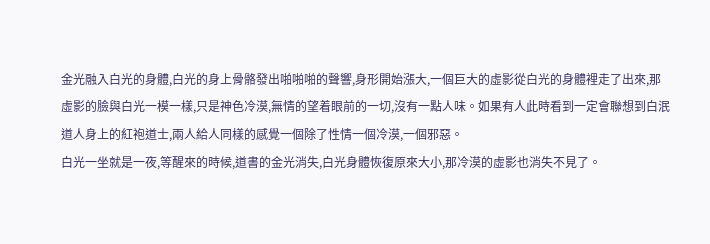金光融入白光的身體,白光的身上骨骼發出啪啪啪的聲響,身形開始漲大,一個巨大的虛影從白光的身體裡走了出來,那虛影的臉與白光一模一樣,只是神色冷漠,無情的望着眼前的一切,沒有一點人味。如果有人此時看到一定會聯想到白泯道人身上的紅袍道士,兩人給人同樣的感覺一個除了性情一個冷漠,一個邪惡。
白光一坐就是一夜,等醒來的時候,道書的金光消失,白光身體恢復原來大小,那冷漠的虛影也消失不見了。